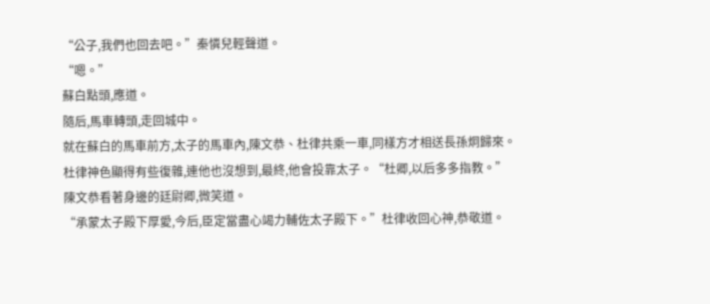“公子,我們也回去吧。”秦憐兒輕聲道。
“嗯。”
蘇白點頭,應道。
隨后,馬車轉頭,走回城中。
就在蘇白的馬車前方,太子的馬車內,陳文恭、杜律共乘一車,同樣方才相送長孫炯歸來。
杜律神色顯得有些復雜,連他也沒想到,最終,他會投靠太子。“杜卿,以后多多指教。”
陳文恭看著身邊的廷尉卿,微笑道。
“承蒙太子殿下厚愛,今后,臣定當盡心竭力輔佐太子殿下。”杜律收回心神,恭敬道。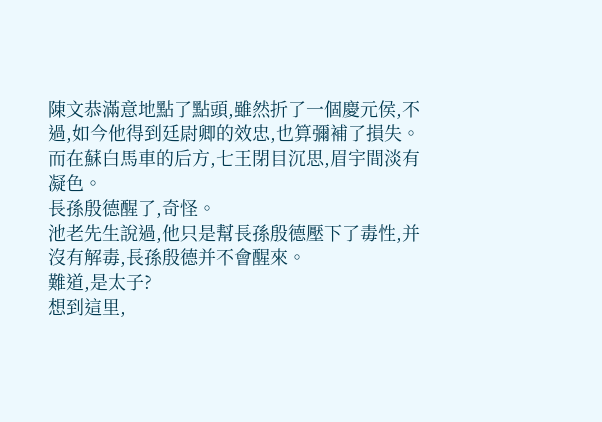陳文恭滿意地點了點頭,雖然折了一個慶元侯,不過,如今他得到廷尉卿的效忠,也算彌補了損失。
而在蘇白馬車的后方,七王閉目沉思,眉宇間淡有凝色。
長孫殷德醒了,奇怪。
池老先生說過,他只是幫長孫殷德壓下了毒性,并沒有解毒,長孫殷德并不會醒來。
難道,是太子?
想到這里,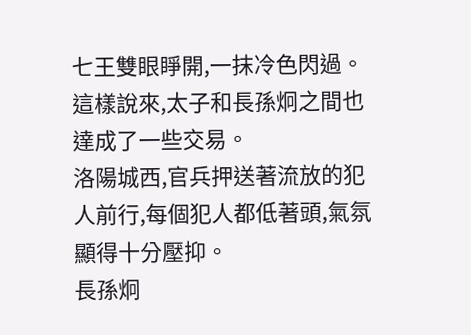七王雙眼睜開,一抹冷色閃過。
這樣說來,太子和長孫炯之間也達成了一些交易。
洛陽城西,官兵押送著流放的犯人前行,每個犯人都低著頭,氣氛顯得十分壓抑。
長孫炯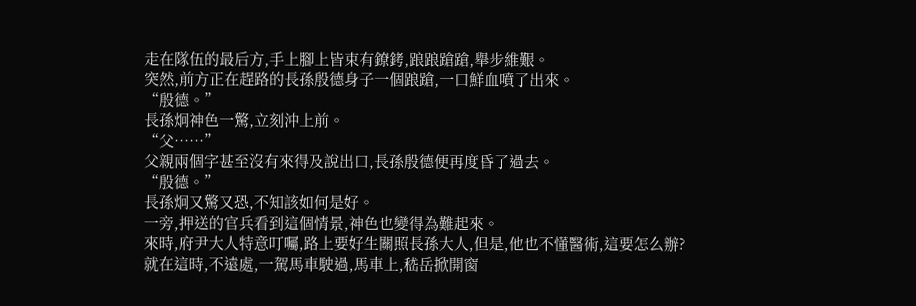走在隊伍的最后方,手上腳上皆束有鐐銬,踉踉蹌蹌,舉步維艱。
突然,前方正在趕路的長孫殷德身子一個踉蹌,一口鮮血噴了出來。
“殷德。”
長孫炯神色一驚,立刻沖上前。
“父……”
父親兩個字甚至沒有來得及說出口,長孫殷德便再度昏了過去。
“殷德。”
長孫炯又驚又恐,不知該如何是好。
一旁,押送的官兵看到這個情景,神色也變得為難起來。
來時,府尹大人特意叮囑,路上要好生關照長孫大人,但是,他也不懂醫術,這要怎么辦?
就在這時,不遠處,一駕馬車駛過,馬車上,嵇岳掀開窗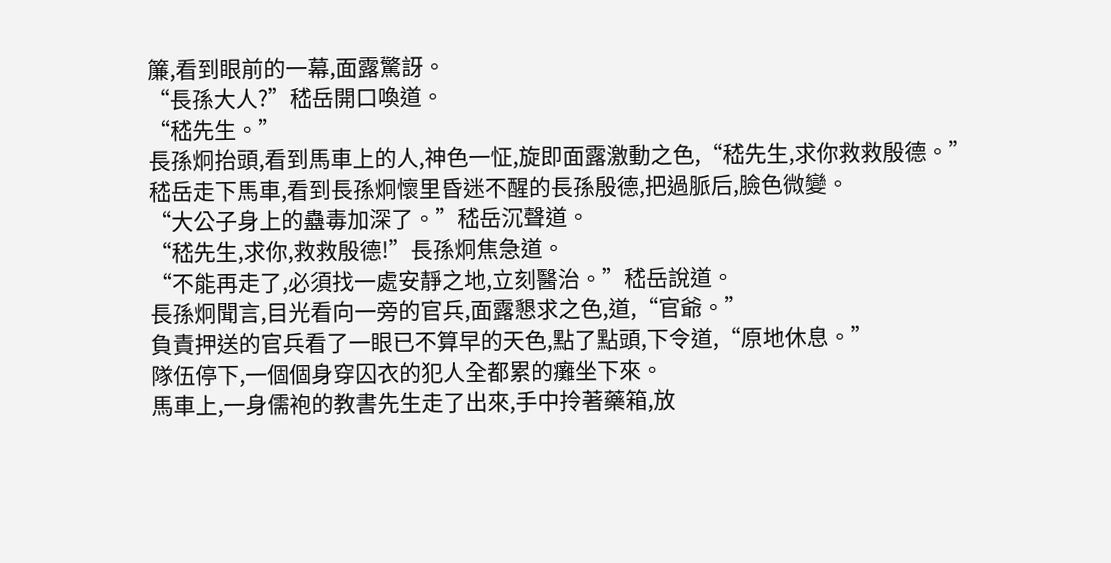簾,看到眼前的一幕,面露驚訝。
“長孫大人?”嵇岳開口喚道。
“嵇先生。”
長孫炯抬頭,看到馬車上的人,神色一怔,旋即面露激動之色,“嵇先生,求你救救殷德。”
嵇岳走下馬車,看到長孫炯懷里昏迷不醒的長孫殷德,把過脈后,臉色微變。
“大公子身上的蠱毒加深了。”嵇岳沉聲道。
“嵇先生,求你,救救殷德!”長孫炯焦急道。
“不能再走了,必須找一處安靜之地,立刻醫治。”嵇岳說道。
長孫炯聞言,目光看向一旁的官兵,面露懇求之色,道,“官爺。”
負責押送的官兵看了一眼已不算早的天色,點了點頭,下令道,“原地休息。”
隊伍停下,一個個身穿囚衣的犯人全都累的癱坐下來。
馬車上,一身儒袍的教書先生走了出來,手中拎著藥箱,放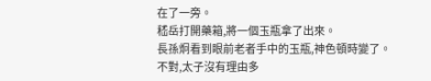在了一旁。
嵇岳打開藥箱,將一個玉瓶拿了出來。
長孫炯看到眼前老者手中的玉瓶,神色頓時變了。
不對,太子沒有理由多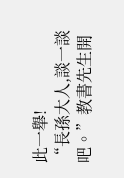此一舉!
“長孫大人,談一談吧。”教書先生開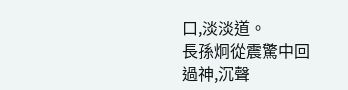口,淡淡道。
長孫炯從震驚中回過神,沉聲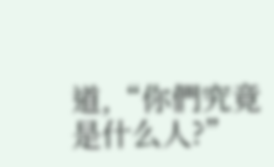道,“你們究竟是什么人?”